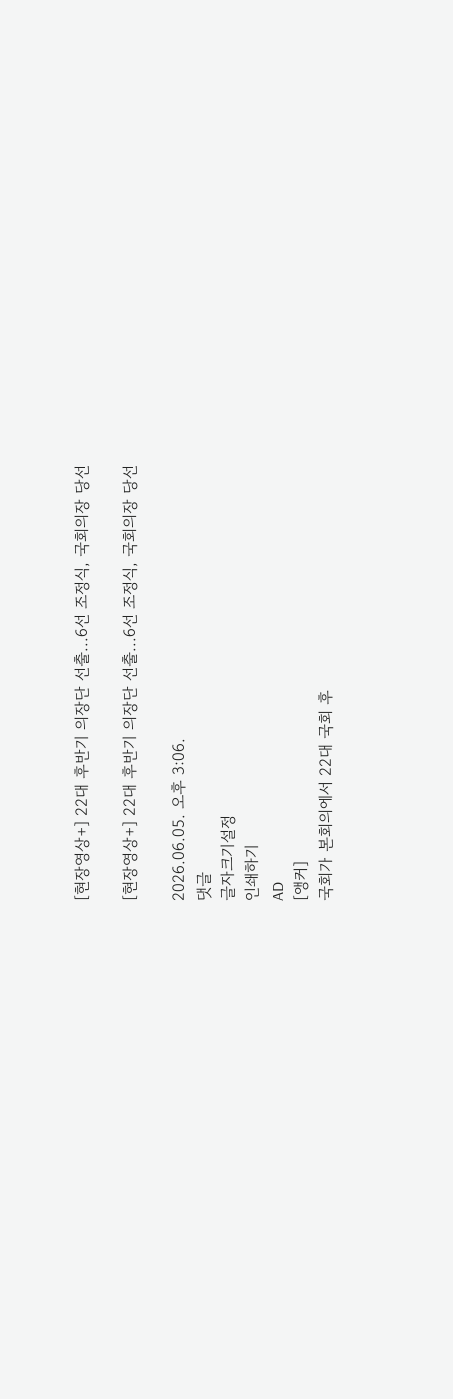[현장영상+] 22대 후반기 의장단 선출...6선 조정식, 국회의장 당선

[현장영상+] 22대 후반기 의장단 선출...6선 조정식, 국회의장 당선

2026.06.05. 오후 3:06.
댓글
글자크기설정
인쇄하기
AD
[앵커]
국회가 본회의에서 22대 국회 후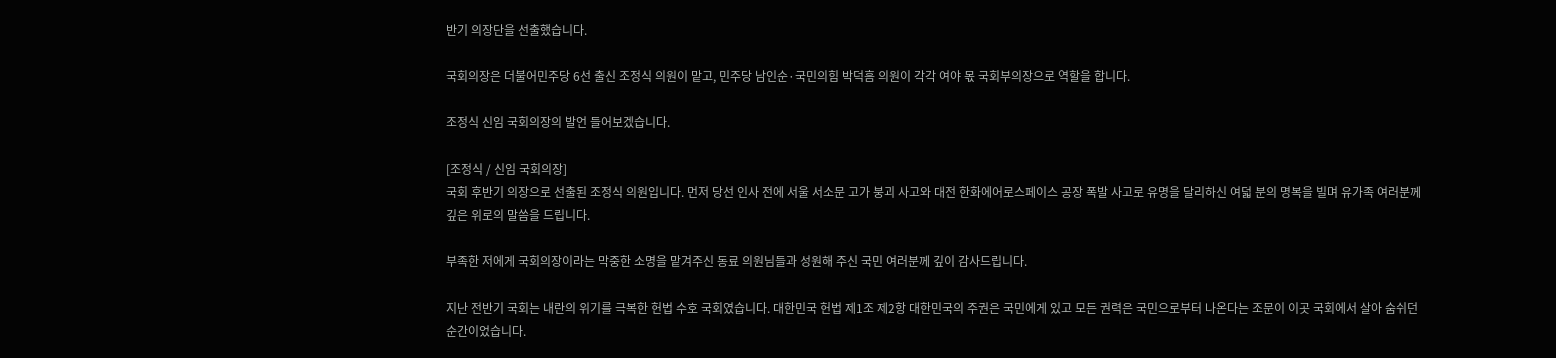반기 의장단을 선출했습니다.

국회의장은 더불어민주당 6선 출신 조정식 의원이 맡고, 민주당 남인순·국민의힘 박덕흠 의원이 각각 여야 몫 국회부의장으로 역할을 합니다.

조정식 신임 국회의장의 발언 들어보겠습니다.

[조정식 / 신임 국회의장]
국회 후반기 의장으로 선출된 조정식 의원입니다. 먼저 당선 인사 전에 서울 서소문 고가 붕괴 사고와 대전 한화에어로스페이스 공장 폭발 사고로 유명을 달리하신 여덟 분의 명복을 빌며 유가족 여러분께 깊은 위로의 말씀을 드립니다.

부족한 저에게 국회의장이라는 막중한 소명을 맡겨주신 동료 의원님들과 성원해 주신 국민 여러분께 깊이 감사드립니다.

지난 전반기 국회는 내란의 위기를 극복한 헌법 수호 국회였습니다. 대한민국 헌법 제1조 제2항 대한민국의 주권은 국민에게 있고 모든 권력은 국민으로부터 나온다는 조문이 이곳 국회에서 살아 숨쉬던 순간이었습니다.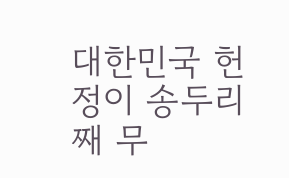대한민국 헌정이 송두리째 무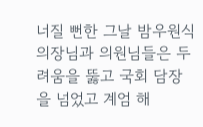너질 뻔한 그날 밤우원식 의장님과 의원님들은 두려움을 뚫고 국회 담장을 넘었고 계엄 해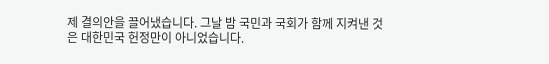제 결의안을 끌어냈습니다. 그날 밤 국민과 국회가 함께 지켜낸 것은 대한민국 헌정만이 아니었습니다.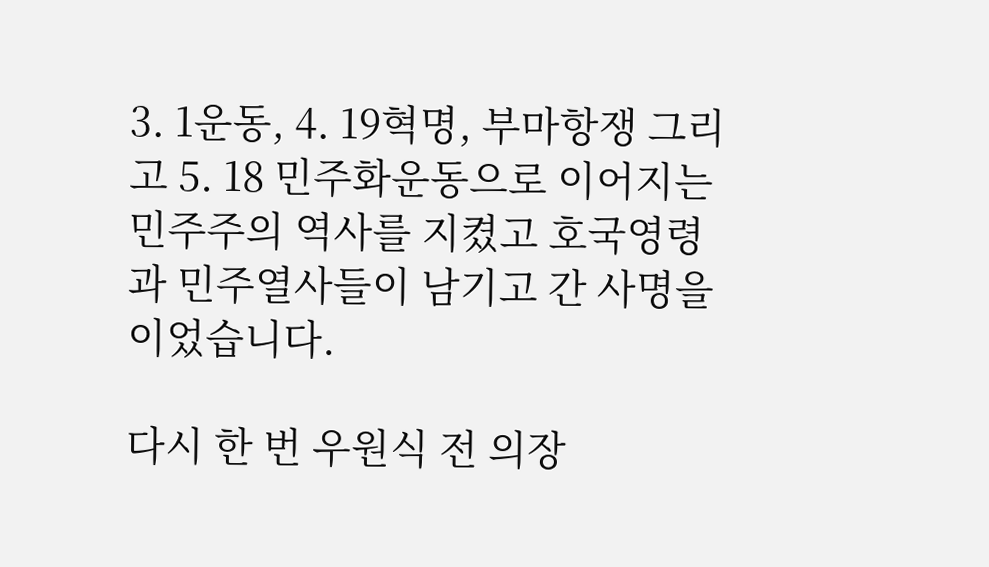3. 1운동, 4. 19혁명, 부마항쟁 그리고 5. 18 민주화운동으로 이어지는 민주주의 역사를 지켰고 호국영령과 민주열사들이 남기고 간 사명을 이었습니다.

다시 한 번 우원식 전 의장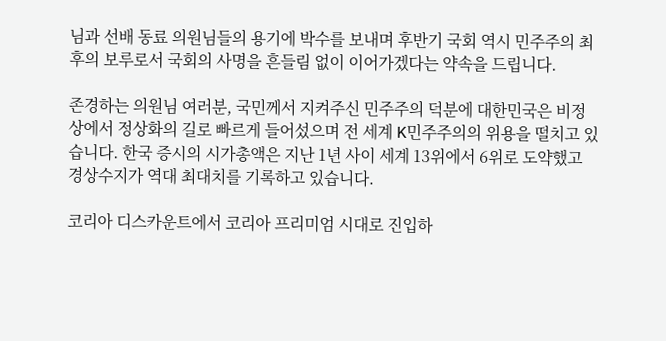님과 선배 동료 의원님들의 용기에 박수를 보내며 후반기 국회 역시 민주주의 최후의 보루로서 국회의 사명을 흔들림 없이 이어가겠다는 약속을 드립니다.

존경하는 의원님 여러분, 국민께서 지켜주신 민주주의 덕분에 대한민국은 비정상에서 정상화의 길로 빠르게 들어섰으며 전 세계 K민주주의의 위용을 떨치고 있습니다. 한국 증시의 시가총액은 지난 1년 사이 세계 13위에서 6위로 도약했고 경상수지가 역대 최대치를 기록하고 있습니다.

코리아 디스카운트에서 코리아 프리미엄 시대로 진입하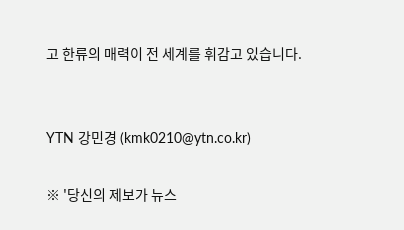고 한류의 매력이 전 세계를 휘감고 있습니다.


YTN 강민경 (kmk0210@ytn.co.kr)

※ '당신의 제보가 뉴스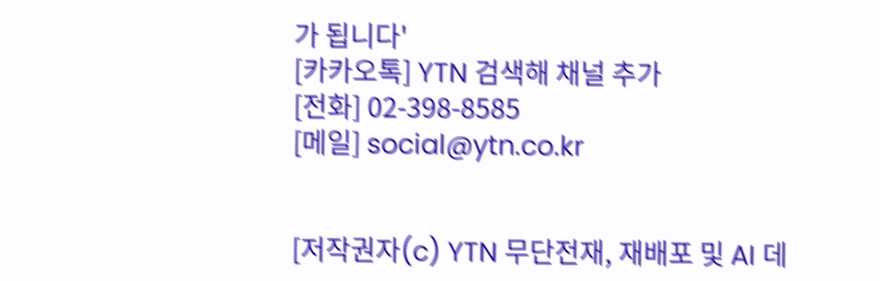가 됩니다'
[카카오톡] YTN 검색해 채널 추가
[전화] 02-398-8585
[메일] social@ytn.co.kr


[저작권자(c) YTN 무단전재, 재배포 및 AI 데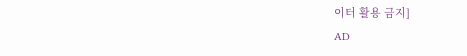이터 활용 금지]
AD